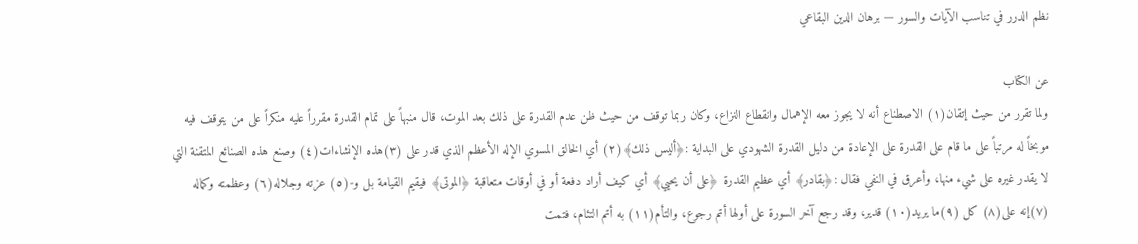نظم الدرر في تناسب الآيات والسور — برهان الدين البقاعي

عن الكتاب
ولما تقرر من حيث إتقان(١) الاصطناع أنه لا يجوز معه الإهمال وانقطاع النزاع، وكان ربما توقف من حيث ظن عدم القدرة على ذلك بعد الموت، قال منبهاً على تمام القدرة مقرراً عليه منكراً على من يتوقف فيه موبخاً له مرتباً على ما قام على القدرة على الإعادة من دليل القدرة الشهودي على البداية :﴿أليس ذلك﴾(٢) أي الخالق المسوي الإله الأعظم الذي قدر على (٣)هذه الإنشاءات(٤) وصنع هذه الصنائع المتقنة التي لا يقدر غيره على شيء منها، وأعرق في النفي فقال :﴿بقادر﴾ أي عظيم القدرة ﴿على أن يحيي﴾ أي كيف أراد دفعة أو في أوقات متعاقبة ﴿الموتى﴾ فيقيم القيامة بل و-(٥) عزته وجلاله(٦) وعظمته وكماله (٧)إنه على(٨) كل (٩)ما يريد(١٠) قدير، وقد رجع آخر السورة على أولها أتم رجوع، والتأم(١١) به أتم التئام، فتمت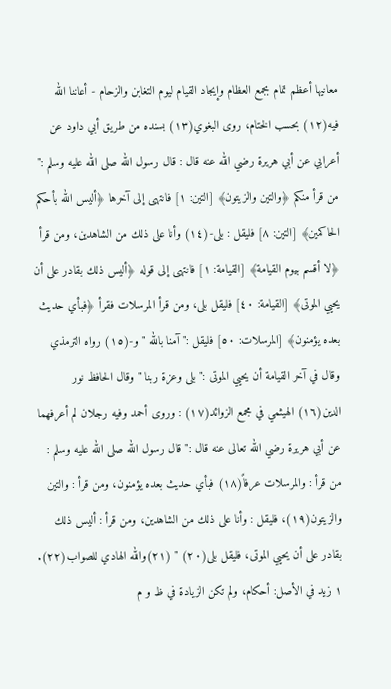معانيها أعظم تمام بجمع العظام وإيجاد القيام ليوم التغابن والزحام - أعاننا الله فيه(١٢) بحسب الختام، روى البغوي(١٣) بسنده من طريق أبي داود عن أعرابي عن أبي هريرة رضي الله عنه قال : قال رسول الله صلى الله عليه وسلم :" من قرأ منكم ﴿والتين والزيتون﴾ [التين: ١] فانتهى إلى آخرها ﴿أليس الله بأحكم الحاكمين﴾ [التين: ٨] فليقل : بلى-(١٤) وأنا على ذلك من الشاهدين، ومن قرأ ﴿لا أقسم بيوم القيامة﴾ [القيامة: ١] فانتهى إلى قوله ﴿أليس ذلك بقادر على أن يحيي الموتى﴾ [القيامة: ٤٠] فليقل بلى، ومن قرأ المرسلات فقرأ ﴿فبأي حديث بعده يؤمنون﴾ [المرسلات: ٥٠] فليقل :" آمنا بالله " و-(١٥) رواه الترمذي وقال في آخر القيامة أن يحيي الموتى :" بلى وعزة ربنا " وقال الحافظ نور الدين(١٦) الهيثمي في مجمع الزوائد(١٧) : وروى أحمد وفيه رجلان لم أعرفهما عن أبي هريرة رضي الله تعالى عنه قال :" قال رسول الله صلى الله عليه وسلم : من قرأ : والمرسلات عرفاً(١٨) فبأي حديث بعده يؤمنون، ومن قرأ : والتين والزيتون(١٩)، فليقل : وأنا على ذلك من الشاهدين، ومن قرأ : أليس ذلك بقادر على أن يحيي الموتى، فليقل بلى(٢٠) " (٢١)والله الهادي للصواب(٢٢).
١ زيد في الأصل: أحكام، ولم تكن الزيادة في ظ و م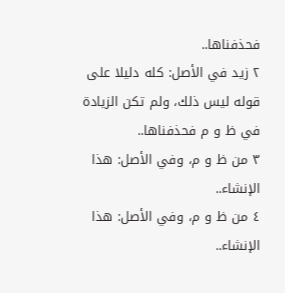فحذفناها..
٢ زيد في الأصل: كله دليلا على قوله ليس ذلك، ولم تكن الزيادة في ظ و م فحذفناها..
٣ من ظ و م، وفي الأصل: هذا الإنشاء..
٤ من ظ و م، وفي الأصل: هذا الإنشاء..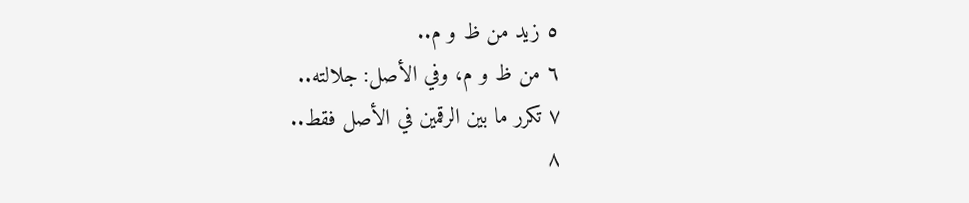٥ زيد من ظ و م..
٦ من ظ و م، وفي الأصل: جلالته..
٧ تكرر ما بين الرقمين في الأصل فقط..
٨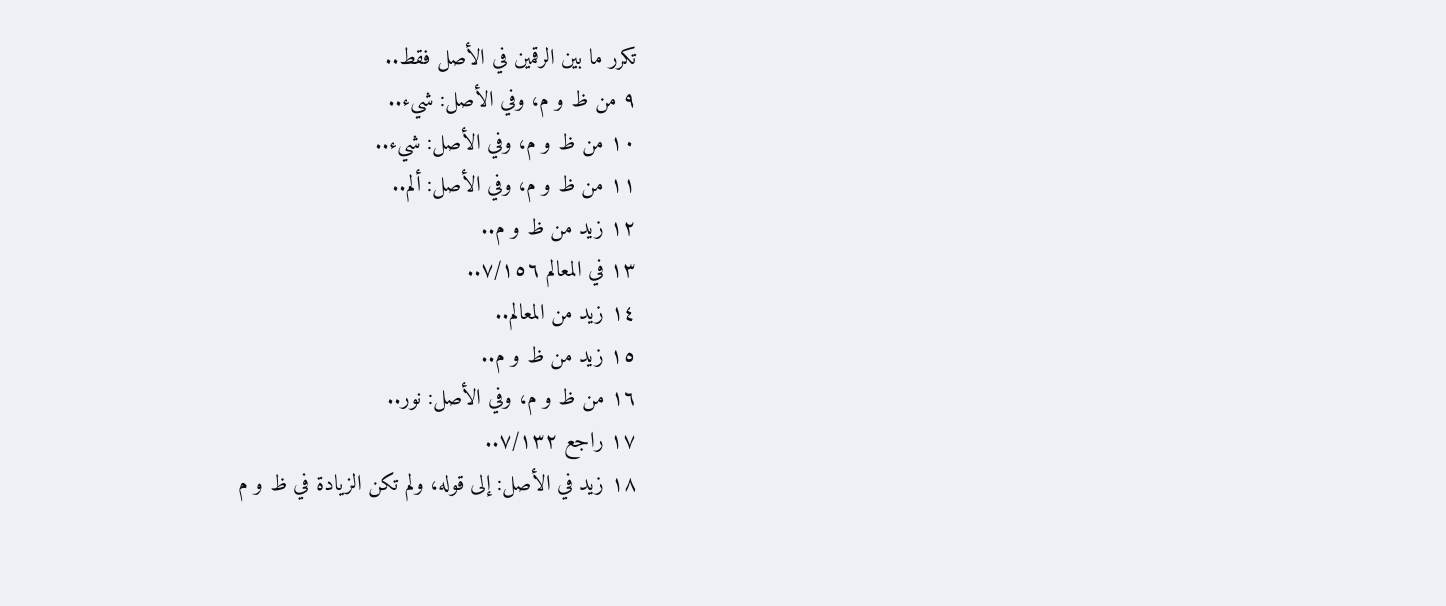تكرر ما بين الرقمين في الأصل فقط..
٩ من ظ و م، وفي الأصل: شيء..
١٠ من ظ و م، وفي الأصل: شيء..
١١ من ظ و م، وفي الأصل: ألم..
١٢ زيد من ظ و م..
١٣ في المعالم ٧/١٥٦..
١٤ زيد من المعالم..
١٥ زيد من ظ و م..
١٦ من ظ و م، وفي الأصل: نور..
١٧ راجع ٧/١٣٢..
١٨ زيد في الأصل: إلى قوله، ولم تكن الزيادة في ظ و م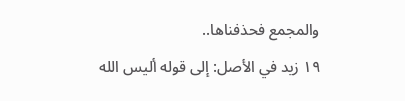والمجمع فحذفناها..
١٩ زيد في الأصل: إلى قوله أليس الله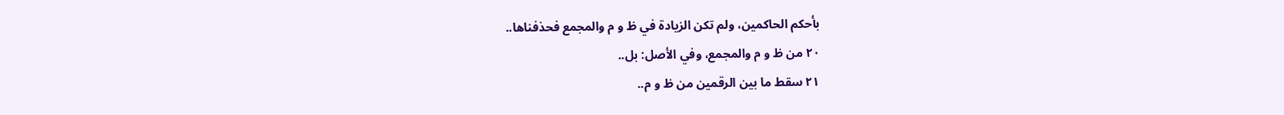بأحكم الحاكمين، ولم تكن الزيادة في ظ و م والمجمع فحذفناها..
٢٠ من ظ و م والمجمع، وفي الأصل: بل..
٢١ سقط ما بين الرقمين من ظ و م..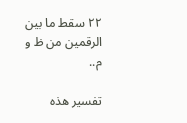٢٢ سقط ما بين الرقمين من ظ و م..

تفسير هذه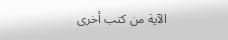الآية من كتب أخرى